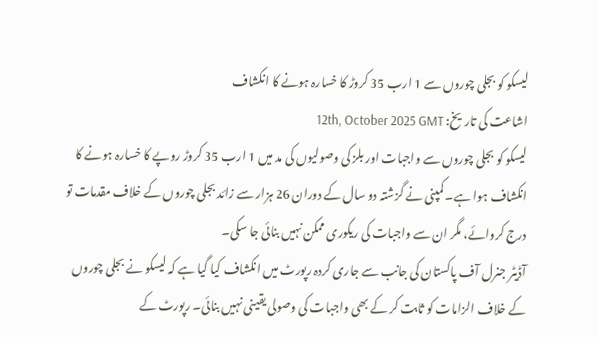لیسکو کو بجلی چوروں سے 1 ارب 35 کروڑ کا خسارہ ہونے کا انکشاف
اشاعت کی تاریخ: 12th, October 2025 GMT
لیسکو کو بجلی چوروں سے واجبات اور بلز کی وصولیوں کی مد میں 1 ارب 35 کروڑ روپے کا خسارہ ہونے کا انکشاف ہوا ہے۔ کمپنی نے گزشتہ دو سال کے دوران 26 ہزار سے زائد بجلی چوروں کے خلاف مقدمات تو درج کروائے، مگر ان سے واجبات کی ریکوری ممکن نہیں بنائی جا سکی۔
آڈیٹر جنرل آف پاکستان کی جانب سے جاری کردہ رپورٹ میں انکشاف کیا گیا ہے کہ لیسکو نے بجلی چوروں کے خلاف الزامات کو ثابت کر کے بھی واجبات کی وصولی یقینی نہیں بنائی۔ رپورٹ کے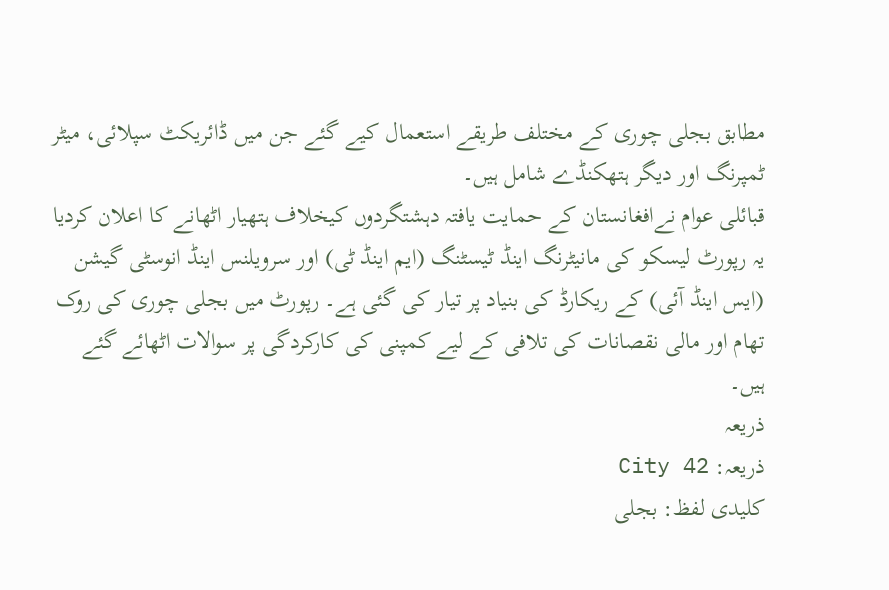مطابق بجلی چوری کے مختلف طریقے استعمال کیے گئے جن میں ڈائریکٹ سپلائی، میٹر ٹمپرنگ اور دیگر ہتھکنڈے شامل ہیں۔
قبائلی عوام نےافغانستان کے حمایت یافتہ دہشتگردوں کیخلاف ہتھیار اٹھانے کا اعلان کردیا
یہ رپورٹ لیسکو کی مانیٹرنگ اینڈ ٹیسٹنگ (ایم اینڈ ٹی) اور سرویلنس اینڈ انوسٹی گیشن (ایس اینڈ آئی) کے ریکارڈ کی بنیاد پر تیار کی گئی ہے۔ رپورٹ میں بجلی چوری کی روک تھام اور مالی نقصانات کی تلافی کے لیے کمپنی کی کارکردگی پر سوالات اٹھائے گئے ہیں۔
ذریعہ
ذریعہ: City 42
کلیدی لفظ: بجلی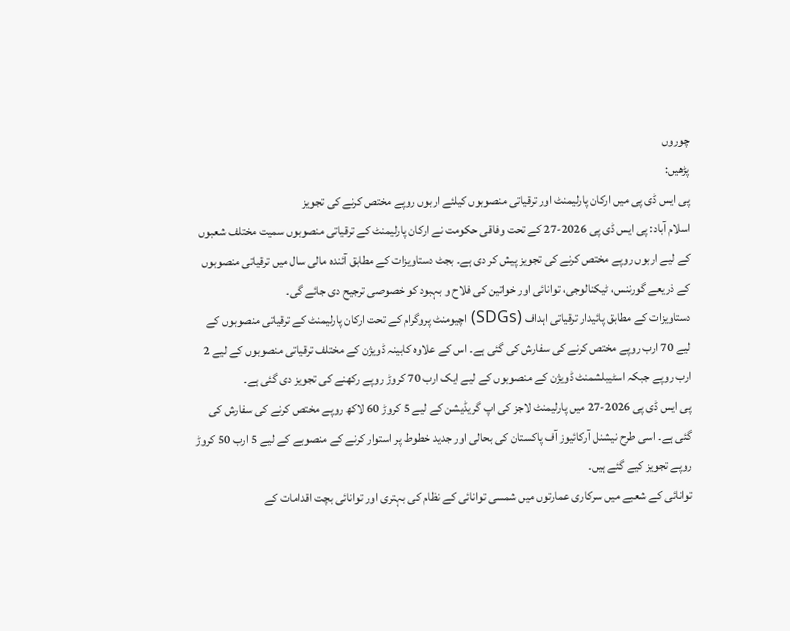چوروں
پڑھیں:
پی ایس ڈی پی میں ارکان پارلیمنٹ اور ترقیاتی منصوبوں کیلئے اربوں روپے مختص کرنے کی تجویز
اسلام آباد: پی ایس ڈی پی 2026-27 کے تحت وفاقی حکومت نے ارکان پارلیمنٹ کے ترقیاتی منصوبوں سمیت مختلف شعبوں کے لیے اربوں روپے مختص کرنے کی تجویز پیش کر دی ہے۔ بجٹ دستاویزات کے مطابق آئندہ مالی سال میں ترقیاتی منصوبوں کے ذریعے گورننس، ٹیکنالوجی، توانائی اور خواتین کی فلاح و بہبود کو خصوصی ترجیح دی جائے گی۔
دستاویزات کے مطابق پائیدار ترقیاتی اہداف (SDGs) اچیومنٹ پروگرام کے تحت ارکان پارلیمنٹ کے ترقیاتی منصوبوں کے لیے 70 ارب روپے مختص کرنے کی سفارش کی گئی ہے۔ اس کے علاوہ کابینہ ڈویژن کے مختلف ترقیاتی منصوبوں کے لیے 2 ارب روپے جبکہ اسٹیبلشمنٹ ڈویژن کے منصوبوں کے لیے ایک ارب 70 کروڑ روپے رکھنے کی تجویز دی گئی ہے۔
پی ایس ڈی پی 2026-27 میں پارلیمنٹ لاجز کی اپ گریڈیشن کے لیے 5 کروڑ 60 لاکھ روپے مختص کرنے کی سفارش کی گئی ہے۔ اسی طرح نیشنل آرکائیوز آف پاکستان کی بحالی اور جدید خطوط پر استوار کرنے کے منصوبے کے لیے 5 ارب 50 کروڑ روپے تجویز کیے گئے ہیں۔
توانائی کے شعبے میں سرکاری عمارتوں میں شمسی توانائی کے نظام کی بہتری اور توانائی بچت اقدامات کے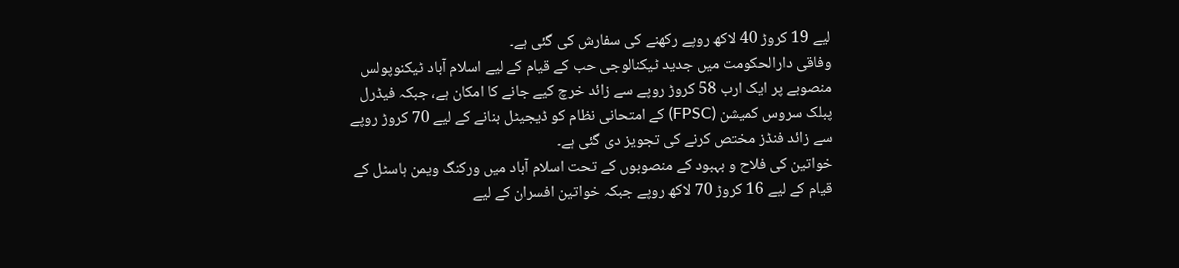لیے 19 کروڑ 40 لاکھ روپے رکھنے کی سفارش کی گئی ہے۔
وفاقی دارالحکومت میں جدید ٹیکنالوجی حب کے قیام کے لیے اسلام آباد ٹیکنوپولس منصوبے پر ایک ارب 58 کروڑ روپے سے زائد خرچ کیے جانے کا امکان ہے، جبکہ فیڈرل پبلک سروس کمیشن (FPSC) کے امتحانی نظام کو ڈیجیٹل بنانے کے لیے 70 کروڑ روپے سے زائد فنڈز مختص کرنے کی تجویز دی گئی ہے۔
خواتین کی فلاح و بہبود کے منصوبوں کے تحت اسلام آباد میں ورکنگ ویمن ہاسٹل کے قیام کے لیے 16 کروڑ 70 لاکھ روپے جبکہ خواتین افسران کے لیے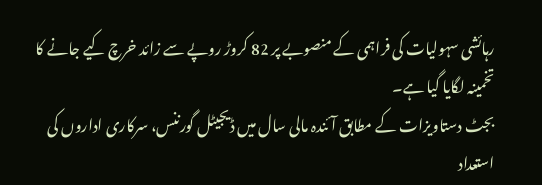رہائشی سہولیات کی فراہمی کے منصوبے پر 82 کروڑ روپے سے زائد خرچ کیے جانے کا تخمینہ لگایا گیا ہے۔
بجٹ دستاویزات کے مطابق آئندہ مالی سال میں ڈیجیٹل گورننس، سرکاری اداروں کی استعداد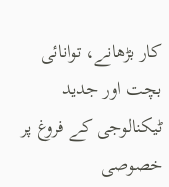کار بڑھانے، توانائی بچت اور جدید ٹیکنالوجی کے فروغ پر خصوصی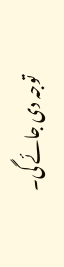توجہ دی جائے گی۔